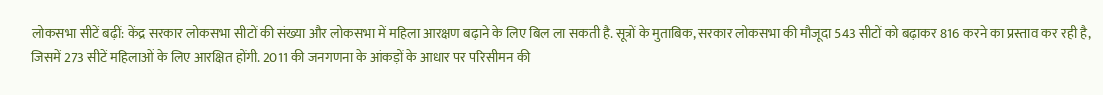लोकसभा सीटें बढ़ीं: केंद्र सरकार लोकसभा सीटों की संख्या और लोकसभा में महिला आरक्षण बढ़ाने के लिए बिल ला सकती है. सूत्रों के मुताबिक, सरकार लोकसभा की मौजूदा 543 सीटों को बढ़ाकर 816 करने का प्रस्ताव कर रही है, जिसमें 273 सीटें महिलाओं के लिए आरक्षित होंगी. 2011 की जनगणना के आंकड़ों के आधार पर परिसीमन की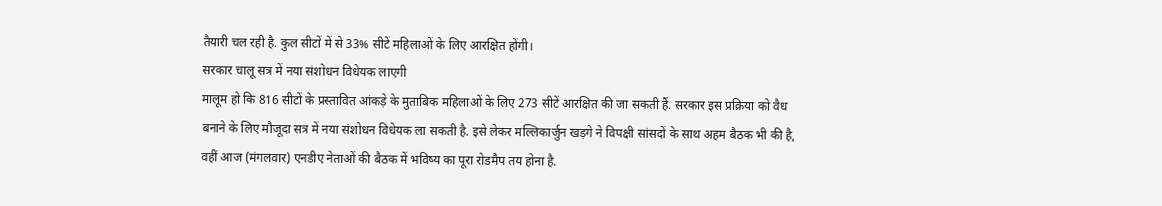तैयारी चल रही है. कुल सीटों में से 33% सीटें महिलाओं के लिए आरक्षित होंगी।
सरकार चालू सत्र में नया संशोधन विधेयक लाएगी
मालूम हो कि 816 सीटों के प्रस्तावित आंकड़े के मुताबिक महिलाओं के लिए 273 सीटें आरक्षित की जा सकती हैं. सरकार इस प्रक्रिया को वैध बनाने के लिए मौजूदा सत्र में नया संशोधन विधेयक ला सकती है. इसे लेकर मल्लिकार्जुन खड़गे ने विपक्षी सांसदों के साथ अहम बैठक भी की है, वहीं आज (मंगलवार) एनडीए नेताओं की बैठक में भविष्य का पूरा रोडमैप तय होना है.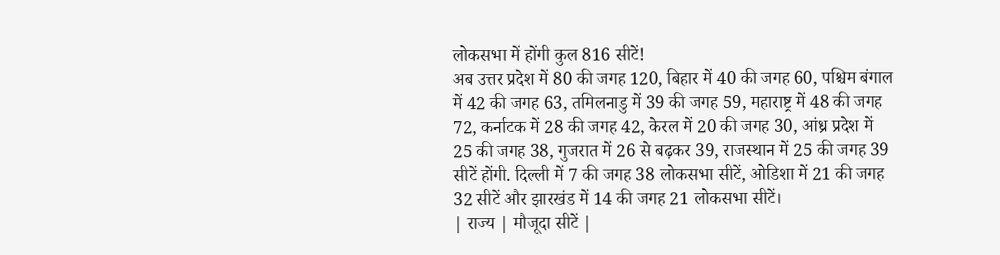लोकसभा में होंगी कुल 816 सीटें!
अब उत्तर प्रदेश में 80 की जगह 120, बिहार में 40 की जगह 60, पश्चिम बंगाल में 42 की जगह 63, तमिलनाडु में 39 की जगह 59, महाराष्ट्र में 48 की जगह 72, कर्नाटक में 28 की जगह 42, केरल में 20 की जगह 30, आंध्र प्रदेश में 25 की जगह 38, गुजरात में 26 से बढ़कर 39, राजस्थान में 25 की जगह 39 सीटें होंगी. दिल्ली में 7 की जगह 38 लोकसभा सीटें, ओडिशा में 21 की जगह 32 सीटें और झारखंड में 14 की जगह 21 लोकसभा सीटें।
| राज्य | मौजूदा सीटें |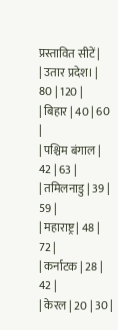प्रस्तावित सीटें |
| उतार प्रदेश। | 80 | 120 |
| बिहार | 40 | 60 |
| पश्चिम बंगाल | 42 | 63 |
| तमिलनाडु | 39 | 59 |
| महाराष्ट्र | 48 | 72 |
| कर्नाटक | 28 | 42 |
| केरल | 20 | 30 |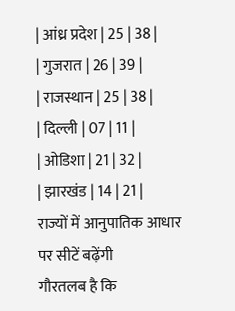| आंध्र प्रदेश | 25 | 38 |
| गुजरात | 26 | 39 |
| राजस्थान | 25 | 38 |
| दिल्ली | 07 | 11 |
| ओडिशा | 21 | 32 |
| झारखंड | 14 | 21 |
राज्यों में आनुपातिक आधार पर सीटें बढ़ेंगी
गौरतलब है कि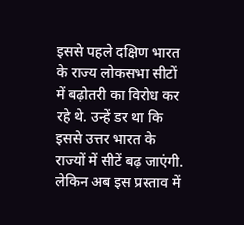इससे पहले दक्षिण भारत के राज्य लोकसभा सीटों में बढ़ोतरी का विरोध कर रहे थे. उन्हें डर था कि इससे उत्तर भारत के राज्यों में सीटें बढ़ जाएंगी. लेकिन अब इस प्रस्ताव में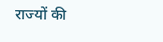राज्यों की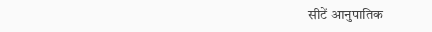सीटें आनुपातिक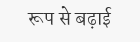रूप से बढ़ाई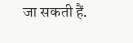जा सकती हैं.